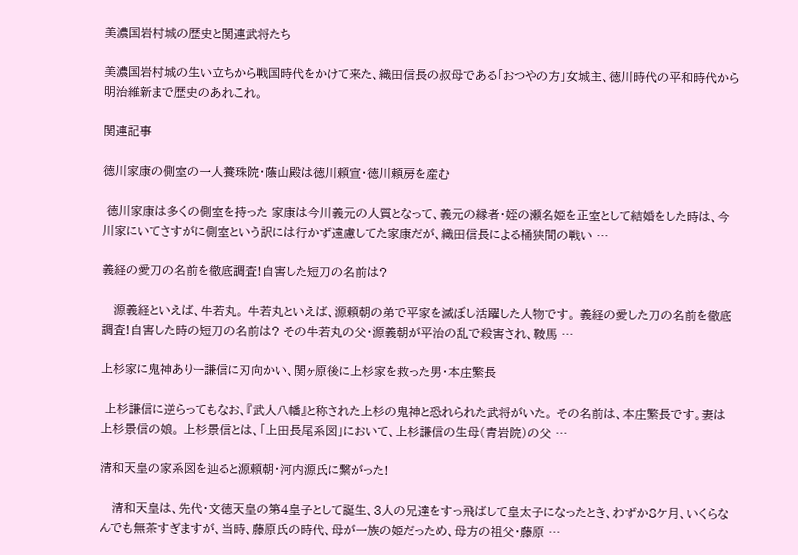美濃国岩村城の歴史と関連武将たち

美濃国岩村城の生い立ちから戦国時代をかけて来た、織田信長の叔母である「おつやの方」女城主、徳川時代の平和時代から明治維新まで歴史のあれこれ。

関連記事

徳川家康の側室の一人養珠院・蔭山殿は徳川頼宣・徳川頼房を産む

 徳川家康は多くの側室を持った 家康は今川義元の人質となって、義元の縁者・姪の瀬名姫を正室として結婚をした時は、今川家にいてさすがに側室という訳には行かず遠慮してた家康だが、織田信長による桶狭間の戦い …

義経の愛刀の名前を徹底調査!自害した短刀の名前は?

   源義経といえば、牛若丸。 牛若丸といえば、源頼朝の弟で平家を滅ぼし活躍した人物です。 義経の愛した刀の名前を徹底調査!自害した時の短刀の名前は? その牛若丸の父・源義朝が平治の乱で殺害され、鞍馬 …

上杉家に鬼神ありー謙信に刃向かい、関ヶ原後に上杉家を救った男・本庄繁長

 上杉謙信に逆らってもなお、『武人八幡』と称された上杉の鬼神と恐れられた武将がいた。 その名前は、本庄繁長です。妻は上杉景信の娘。 上杉景信とは、「上田長尾系図」において、上杉謙信の生母(青岩院)の父 …

清和天皇の家系図を辿ると源頼朝・河内源氏に繋がった!

   清和天皇は、先代・文徳天皇の第4皇子として誕生、3人の兄達をすっ飛ばして皇太子になったとき、わずか8ケ月、いくらなんでも無茶すぎますが、当時、藤原氏の時代、母が一族の姫だっため、母方の祖父・藤原 …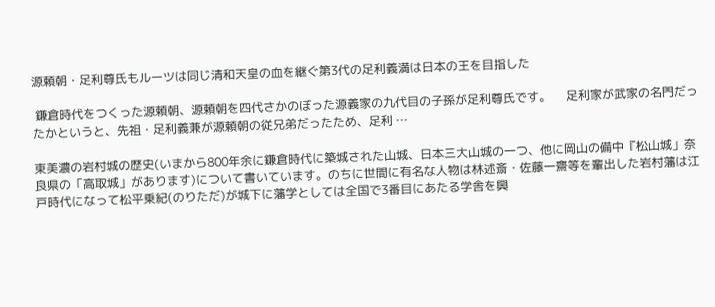源頼朝・足利尊氏もルーツは同じ清和天皇の血を継ぐ第3代の足利義満は日本の王を目指した

 鎌倉時代をつくった源頼朝、源頼朝を四代さかのぼった源義家の九代目の子孫が足利尊氏です。     足利家が武家の名門だったかというと、先祖・足利義兼が源頼朝の従兄弟だったため、足利 …

東美濃の岩村城の歴史(いまから800年余に鎌倉時代に築城された山城、日本三大山城の一つ、他に岡山の備中『松山城」奈良県の「高取城」があります)について書いています。のちに世間に有名な人物は林述斎・佐藤一齋等を輩出した岩村藩は江戸時代になって松平乗紀(のりただ)が城下に藩学としては全国で3番目にあたる学舎を興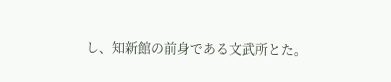し、知新館の前身である文武所とた。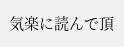気楽に読んで頂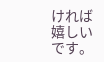ければ嬉しいです。